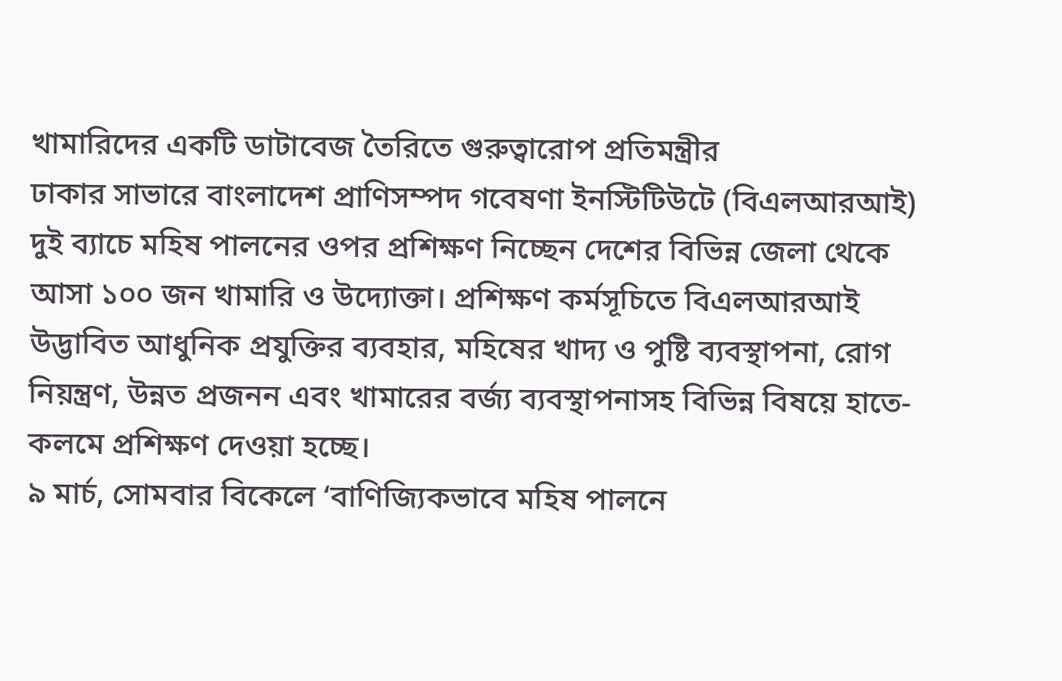খামারিদের একটি ডাটাবেজ তৈরিতে গুরুত্বারোপ প্রতিমন্ত্রীর
ঢাকার সাভারে বাংলাদেশ প্রাণিসম্পদ গবেষণা ইনস্টিটিউটে (বিএলআরআই) দুই ব্যাচে মহিষ পালনের ওপর প্রশিক্ষণ নিচ্ছেন দেশের বিভিন্ন জেলা থেকে আসা ১০০ জন খামারি ও উদ্যোক্তা। প্রশিক্ষণ কর্মসূচিতে বিএলআরআই উদ্ভাবিত আধুনিক প্রযুক্তির ব্যবহার, মহিষের খাদ্য ও পুষ্টি ব্যবস্থাপনা, রোগ নিয়ন্ত্রণ, উন্নত প্রজনন এবং খামারের বর্জ্য ব্যবস্থাপনাসহ বিভিন্ন বিষয়ে হাতে-কলমে প্রশিক্ষণ দেওয়া হচ্ছে।
৯ মার্চ, সোমবার বিকেলে ‘বাণিজ্যিকভাবে মহিষ পালনে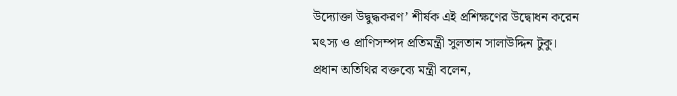উদ্যোক্তা উদ্বুদ্ধকরণ’ শীর্ষক এই প্রশিক্ষণের উদ্বোধন করেন মৎস্য ও প্রাণিসম্পদ প্রতিমন্ত্রী সুলতান সালাউদ্দিন টুকু। প্রধান অতিথির বক্তব্যে মন্ত্রী বলেন,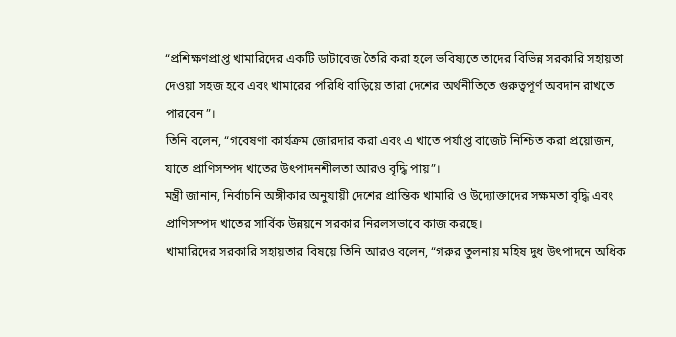“প্রশিক্ষণপ্রাপ্ত খামারিদের একটি ডাটাবেজ তৈরি করা হলে ভবিষ্যতে তাদের বিভিন্ন সরকারি সহায়তা দেওয়া সহজ হবে এবং খামারের পরিধি বাড়িয়ে তারা দেশের অর্থনীতিতে গুরুত্বপূর্ণ অবদান রাখতে পারবেন”।
তিনি বলেন, “গবেষণা কার্যক্রম জোরদার করা এবং এ খাতে পর্যাপ্ত বাজেট নিশ্চিত করা প্রয়োজন, যাতে প্রাণিসম্পদ খাতের উৎপাদনশীলতা আরও বৃদ্ধি পায়”।
মন্ত্রী জানান, নির্বাচনি অঙ্গীকার অনুযায়ী দেশের প্রান্তিক খামারি ও উদ্যোক্তাদের সক্ষমতা বৃদ্ধি এবং প্রাণিসম্পদ খাতের সার্বিক উন্নয়নে সরকার নিরলসভাবে কাজ করছে।
খামারিদের সরকারি সহায়তার বিষয়ে তিনি আরও বলেন, “গরুর তুলনায় মহিষ দুধ উৎপাদনে অধিক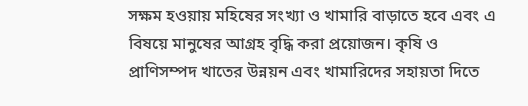সক্ষম হওয়ায় মহিষের সংখ্যা ও খামারি বাড়াতে হবে এবং এ বিষয়ে মানুষের আগ্রহ বৃদ্ধি করা প্রয়োজন। কৃষি ও প্রাণিসম্পদ খাতের উন্নয়ন এবং খামারিদের সহায়তা দিতে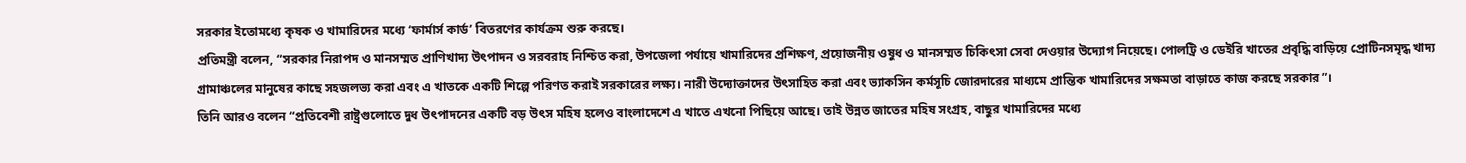সরকার ইতোমধ্যে কৃষক ও খামারিদের মধ্যে ‘ফার্মার্স কার্ড’ বিতরণের কার্যক্রম শুরু করছে।
প্রতিমন্ত্রী বলেন, “সরকার নিরাপদ ও মানসম্মত প্রাণিখাদ্য উৎপাদন ও সরবরাহ নিশ্চিত করা, উপজেলা পর্যায়ে খামারিদের প্রশিক্ষণ, প্রয়োজনীয় ওষুধ ও মানসম্মত চিকিৎসা সেবা দেওয়ার উদ্যোগ নিয়েছে। পোলট্রি ও ডেইরি খাতের প্রবৃদ্ধি বাড়িয়ে প্রোটিনসমৃদ্ধ খাদ্য গ্রামাঞ্চলের মানুষের কাছে সহজলভ্য করা এবং এ খাতকে একটি শিল্পে পরিণত করাই সরকারের লক্ষ্য। নারী উদ্যোক্তাদের উৎসাহিত করা এবং ভ্যাকসিন কর্মসূচি জোরদারের মাধ্যমে প্রান্তিক খামারিদের সক্ষমতা বাড়াতে কাজ করছে সরকার”।
তিনি আরও বলেন “প্রতিবেশী রাষ্ট্রগুলোতে দুধ উৎপাদনের একটি বড় উৎস মহিষ হলেও বাংলাদেশে এ খাতে এখনো পিছিয়ে আছে। তাই উন্নত জাতের মহিষ সংগ্রহ, বাছুর খামারিদের মধ্যে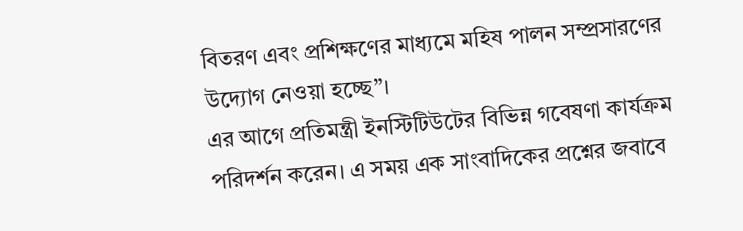বিতরণ এবং প্রশিক্ষণের মাধ্যমে মহিষ পালন সম্প্রসারণের উদ্যোগ নেওয়া হচ্ছে”।
এর আগে প্রতিমন্ত্রী ইনস্টিটিউটের বিভিন্ন গবেষণা কার্যক্রম পরিদর্শন করেন। এ সময় এক সাংবাদিকের প্রশ্নের জবাবে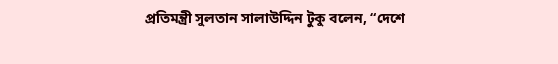প্রতিমন্ত্রী সুলতান সালাউদ্দিন টুকু বলেন, “দেশে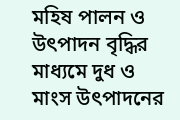মহিষ পালন ও উৎপাদন বৃদ্ধির মাধ্যমে দুধ ও মাংস উৎপাদনের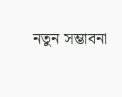নতুন সম্ভাবনা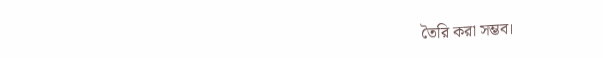তৈরি করা সম্ভব।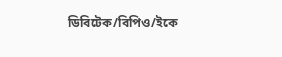ডিবিটেক/বিপিও/ইকে